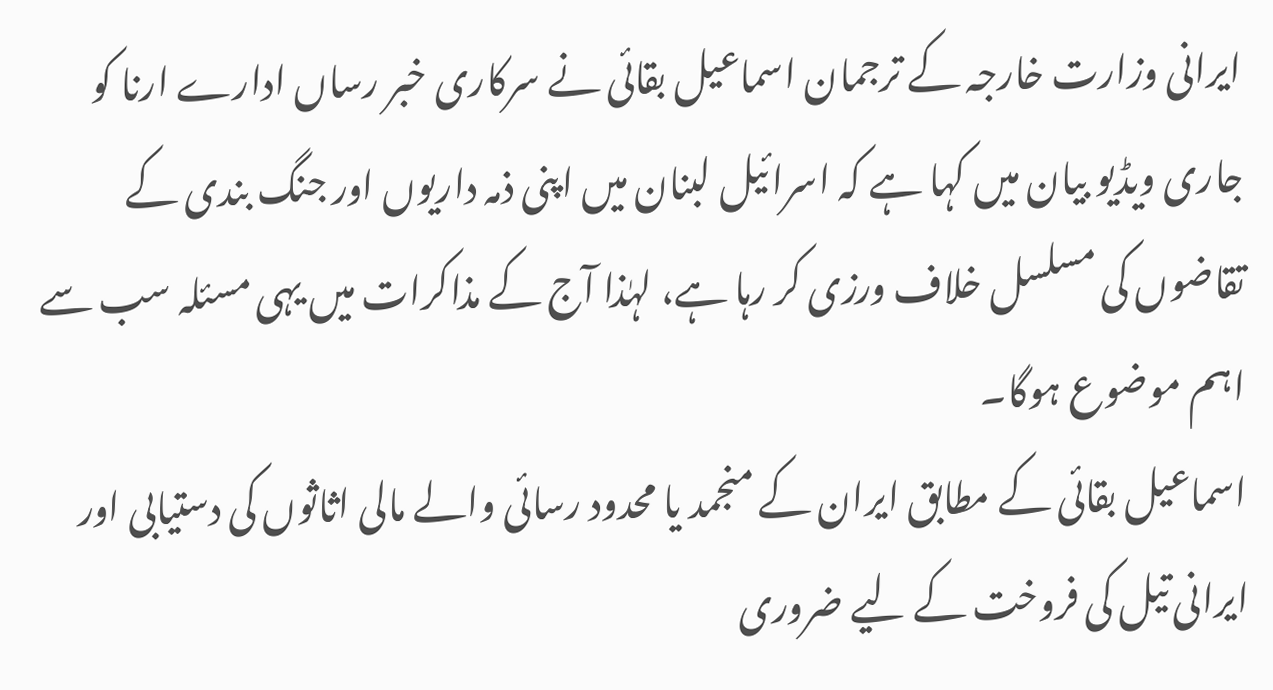ایرانی وزارت خارجہ کے ترجمان اسماعیل بقائی نے سرکاری خبر رساں ادارے ارنا کو جاری ویڈیو بیان میں کہا ہے کہ اسرائیل لبنان میں اپنی ذمہ داریوں اور جنگ بندی کے تقاضوں کی مسلسل خلاف ورزی کر رہا ہے، لہٰذا آج کے مذاکرات میں یہی مسئلہ سب سے اہم موضوع ہوگا۔
اسماعیل بقائی کے مطابق ایران کے منجمد یا محدود رسائی والے مالی اثاثوں کی دستیابی اور ایرانی تیل کی فروخت کے لیے ضروری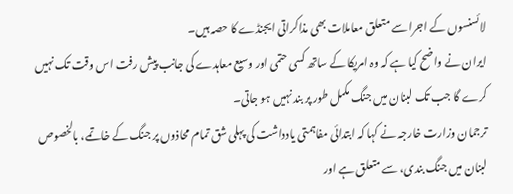لائسنسوں کے اجرا سے متعلق معاملات بھی مذاکراتی ایجنڈے کا حصہ ہیں۔
ایران نے واضح کیا ہے کہ وہ امریکا کے ساتھ کسی حتمی اور وسیع معاہدے کی جانب پیش رفت اس وقت تک نہیں کرے گا جب تک لبنان میں جنگ مکمل طور پر بند نہیں ہو جاتی۔
ترجمان وزارت خارجہ نے کہا کہ ابتدائی مفاہمتی یادداشت کی پہلی شق تمام محاذوں پر جنگ کے خاتمے، بالخصوص لبنان میں جنگ بندی، سے متعلق ہے اور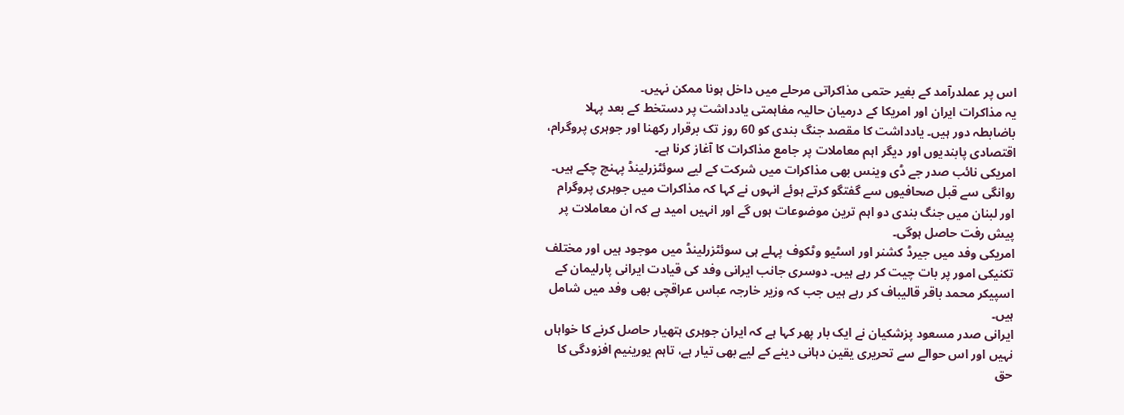اس پر عملدرآمد کے بغیر حتمی مذاکراتی مرحلے میں داخل ہونا ممکن نہیں۔
یہ مذاکرات ایران اور امریکا کے درمیان حالیہ مفاہمتی یادداشت پر دستخط کے بعد پہلا باضابطہ دور ہیں۔ یادداشت کا مقصد جنگ بندی کو 60 روز تک برقرار رکھنا اور جوہری پروگرام، اقتصادی پابندیوں اور دیگر اہم معاملات پر جامع مذاکرات کا آغاز کرنا ہے۔
امریکی نائب صدر جے ڈی وینس بھی مذاکرات میں شرکت کے لیے سوئٹزرلینڈ پہنچ چکے ہیں۔ روانگی سے قبل صحافیوں سے گفتگو کرتے ہوئے انہوں نے کہا کہ مذاکرات میں جوہری پروگرام اور لبنان میں جنگ بندی دو اہم ترین موضوعات ہوں گے اور انہیں امید ہے کہ ان معاملات پر پیش رفت حاصل ہوگی۔
امریکی وفد میں جیرڈ کشنر اور اسٹیو وٹکوف پہلے ہی سوئٹزرلینڈ میں موجود ہیں اور مختلف تکنیکی امور پر بات چیت کر رہے ہیں۔ دوسری جانب ایرانی وفد کی قیادت ایرانی پارلیمان کے اسپیکر محمد باقر قالیباف کر رہے ہیں جب کہ وزیر خارجہ عباس عراقچی بھی وفد میں شامل ہیں۔
ایرانی صدر مسعود پزشکیان نے ایک بار پھر کہا ہے کہ ایران جوہری ہتھیار حاصل کرنے کا خواہاں نہیں اور اس حوالے سے تحریری یقین دہانی دینے کے لیے بھی تیار ہے، تاہم یورینیم افزودگی کا حق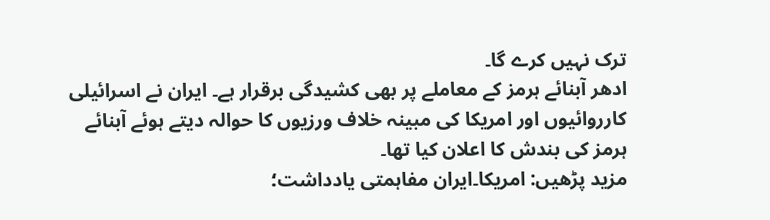ترک نہیں کرے گا۔
ادھر آبنائے ہرمز کے معاملے پر بھی کشیدگی برقرار ہے۔ ایران نے اسرائیلی کارروائیوں اور امریکا کی مبینہ خلاف ورزیوں کا حوالہ دیتے ہوئے آبنائے ہرمز کی بندش کا اعلان کیا تھا۔
مزید پڑھیں: امریکا۔ایران مفاہمتی یادداشت؛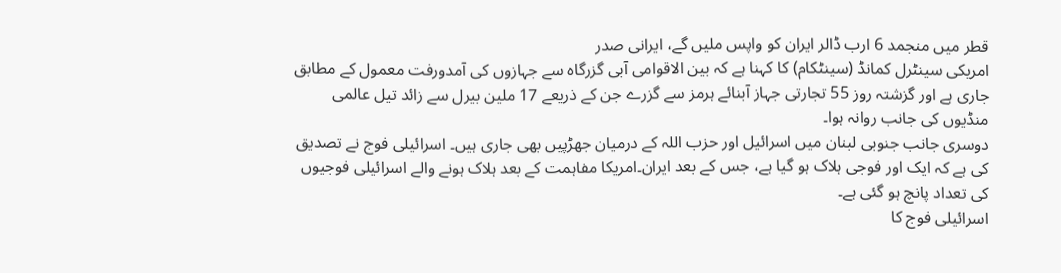قطر میں منجمد 6 ارب ڈالر ایران کو واپس ملیں گے، ایرانی صدر
امریکی سینٹرل کمانڈ (سینٹکام) کا کہنا ہے کہ بین الاقوامی آبی گزرگاہ سے جہازوں کی آمدورفت معمول کے مطابق جاری ہے اور گزشتہ روز 55 تجارتی جہاز آبنائے ہرمز سے گزرے جن کے ذریعے 17 ملین بیرل سے زائد تیل عالمی منڈیوں کی جانب روانہ ہوا۔
دوسری جانب جنوبی لبنان میں اسرائیل اور حزب اللہ کے درمیان جھڑپیں بھی جاری ہیں۔ اسرائیلی فوج نے تصدیق کی ہے کہ ایک اور فوجی ہلاک ہو گیا ہے، جس کے بعد ایران۔امریکا مفاہمت کے بعد ہلاک ہونے والے اسرائیلی فوجیوں کی تعداد پانچ ہو گئی ہے۔
اسرائیلی فوج کا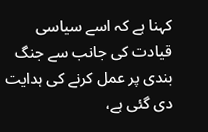کہنا ہے کہ اسے سیاسی قیادت کی جانب سے جنگ بندی پر عمل کرنے کی ہدایت دی گئی ہے،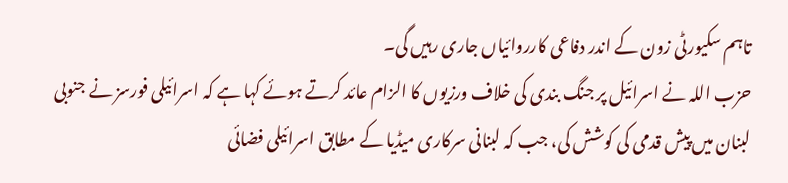تاہم سکیورٹی زون کے اندر دفاعی کارروائیاں جاری رہیں گی۔
حزب اللہ نے اسرائیل پر جنگ بندی کی خلاف ورزیوں کا الزام عائد کرتے ہوئے کہا ہے کہ اسرائیلی فورسز نے جنوبی لبنان میں پیش قدمی کی کوشش کی، جب کہ لبنانی سرکاری میڈیا کے مطابق اسرائیلی فضائی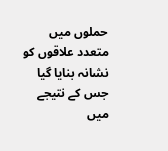حملوں میں متعدد علاقوں کو نشانہ بنایا گیا جس کے نتیجے میں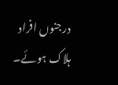درجنوں افراد ہلاک ہوئے۔